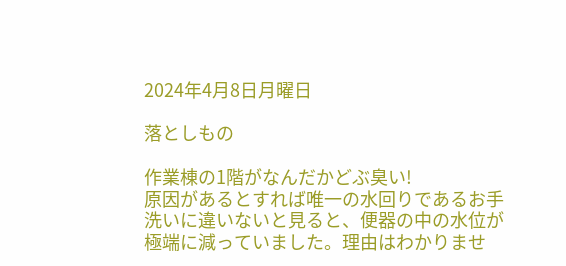2024年4月8日月曜日

落としもの

作業棟の1階がなんだかどぶ臭い!
原因があるとすれば唯一の水回りであるお手洗いに違いないと見ると、便器の中の水位が極端に減っていました。理由はわかりませ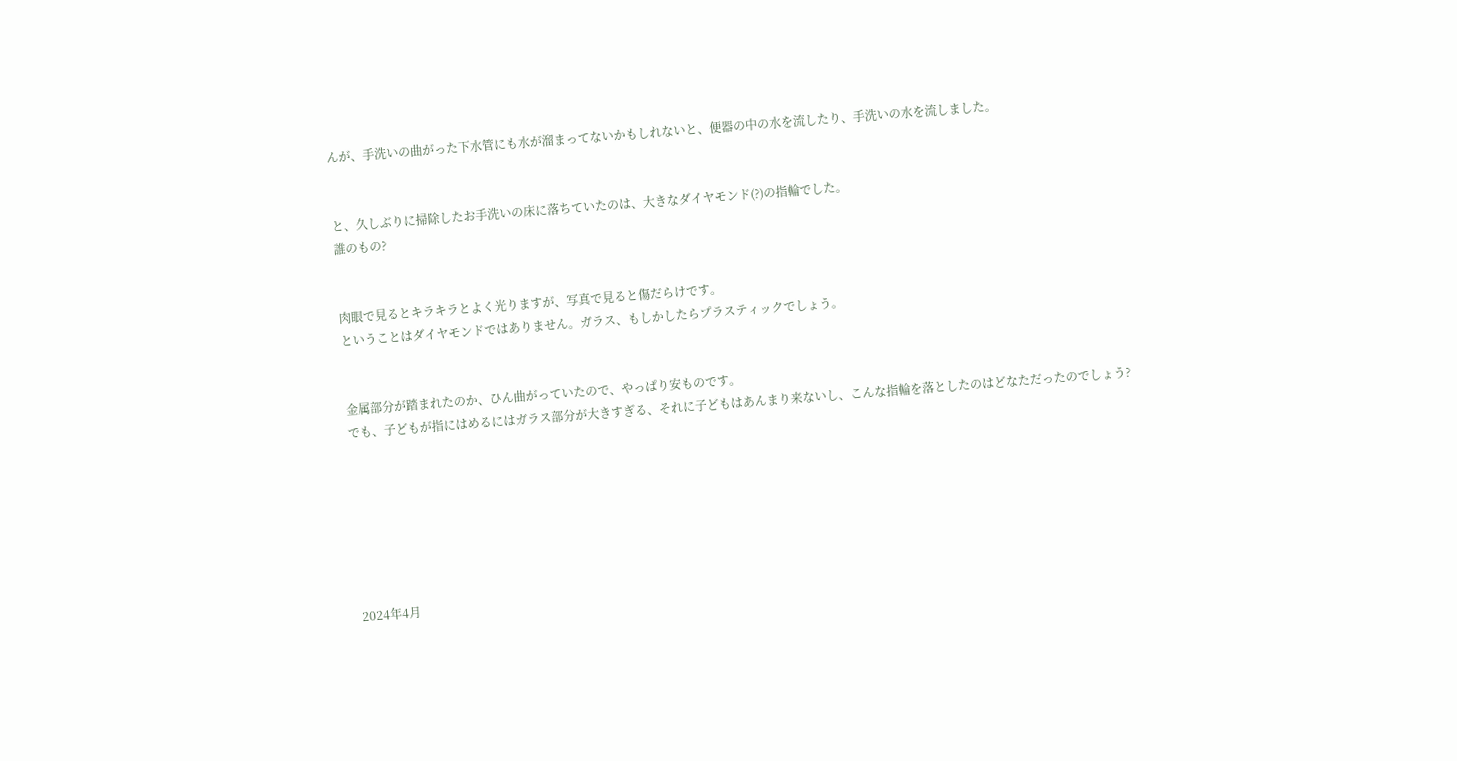んが、手洗いの曲がった下水管にも水が溜まってないかもしれないと、便器の中の水を流したり、手洗いの水を流しました。


と、久しぶりに掃除したお手洗いの床に落ちていたのは、大きなダイヤモンド(?)の指輪でした。
誰のもの?


肉眼で見るとキラキラとよく光りますが、写真で見ると傷だらけです。
ということはダイヤモンドではありません。ガラス、もしかしたらプラスティックでしょう。


金属部分が踏まれたのか、ひん曲がっていたので、やっぱり安ものです。
でも、子どもが指にはめるにはガラス部分が大きすぎる、それに子どもはあんまり来ないし、こんな指輪を落としたのはどなただったのでしょう?







2024年4月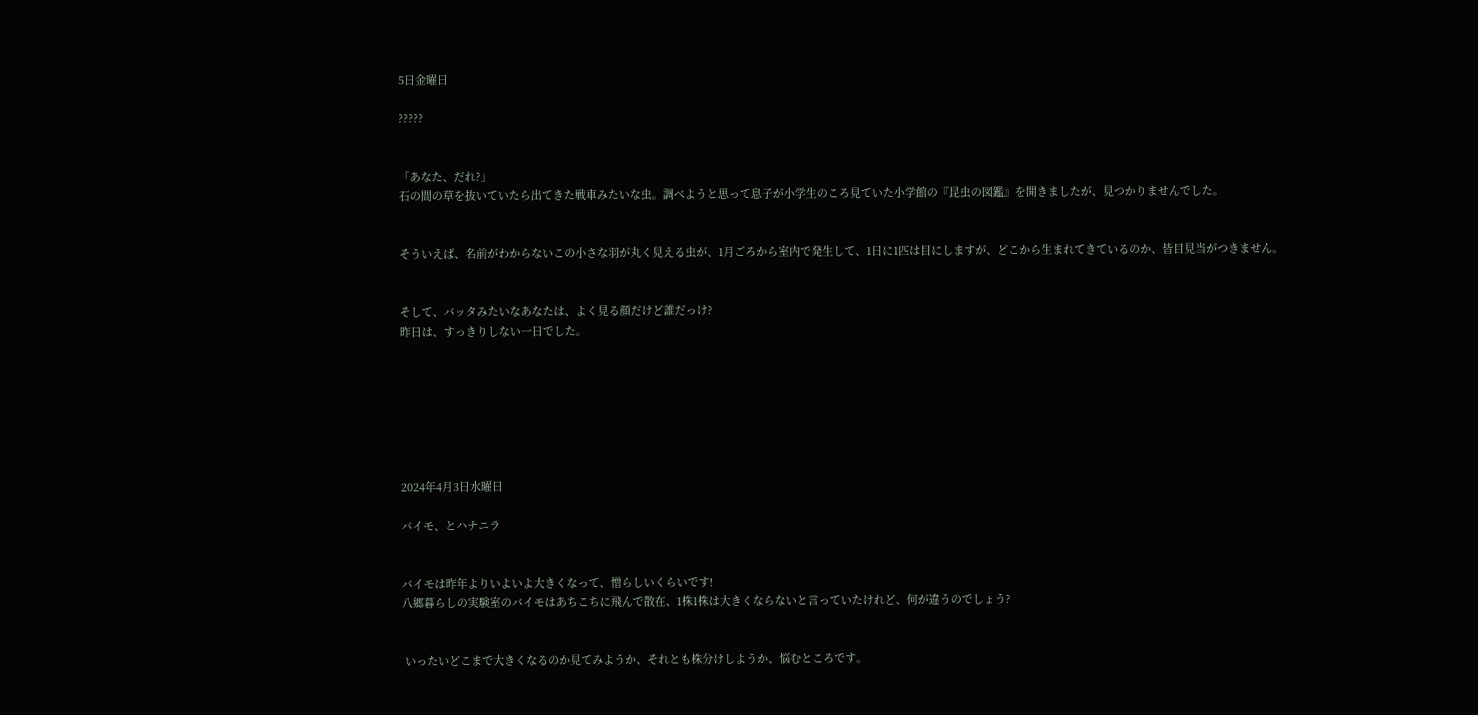5日金曜日

?????


「あなた、だれ?」
石の間の草を抜いていたら出てきた戦車みたいな虫。調べようと思って息子が小学生のころ見ていた小学館の『昆虫の図鑑』を開きましたが、見つかりませんでした。


そういえば、名前がわからないこの小さな羽が丸く見える虫が、1月ごろから室内で発生して、1日に1匹は目にしますが、どこから生まれてきているのか、皆目見当がつきません。


そして、バッタみたいなあなたは、よく見る顔だけど誰だっけ?
昨日は、すっきりしない一日でした。







2024年4月3日水曜日

バイモ、とハナニラ


バイモは昨年よりいよいよ大きくなって、憎らしいくらいです!
八郷暮らしの実験室のバイモはあちこちに飛んで散在、1株1株は大きくならないと言っていたけれど、何が違うのでしょう?


 いったいどこまで大きくなるのか見てみようか、それとも株分けしようか、悩むところです。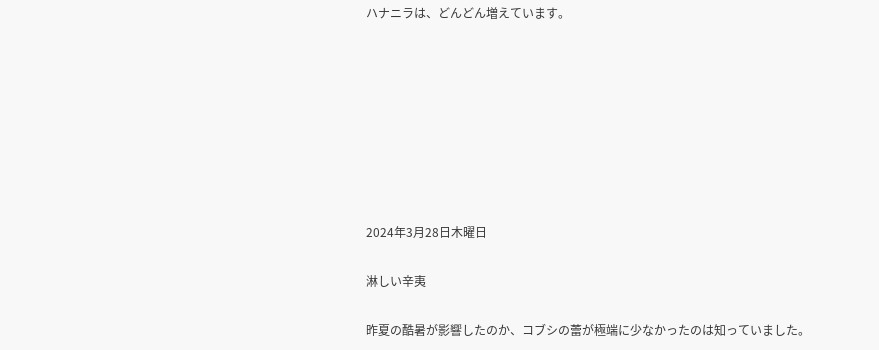ハナニラは、どんどん増えています。








2024年3月28日木曜日

淋しい辛夷

昨夏の酷暑が影響したのか、コブシの蕾が極端に少なかったのは知っていました。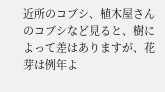近所のコブシ、植木屋さんのコブシなど見ると、樹によって差はありますが、花芽は例年よ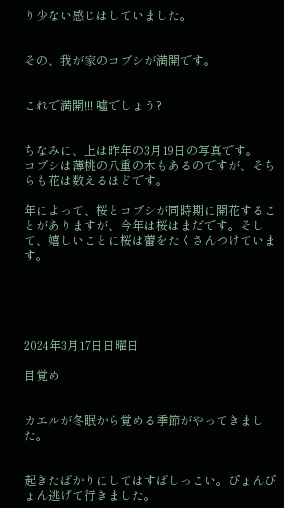り少ない感じはしていました。


その、我が家のコブシが満開です。


これで満開!!! 噓でしょう?


ちなみに、上は昨年の3月19日の写真です。
コブシは薄桃の八重の木もあるのですが、そちらも花は数えるほどです。

年によって、桜とコブシが同時期に開花することがありますが、今年は桜はまだです。そして、嬉しいことに桜は蕾をたくさんつけています。





2024年3月17日日曜日

目覚め


カエルが冬眠から覚める季節がやってきました。


起きたばかりにしてはすばしっこい。ぴょんぴょん逃げて行きました。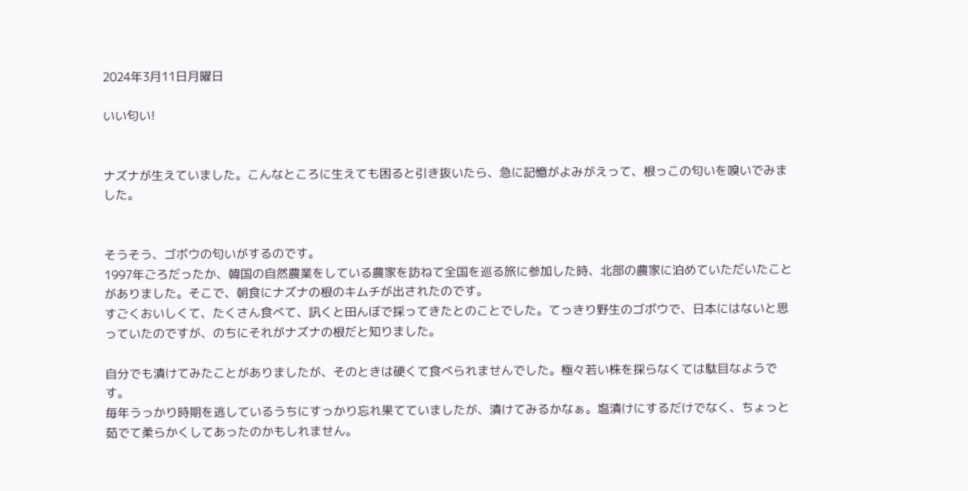2024年3月11日月曜日

いい匂い!


ナズナが生えていました。こんなところに生えても困ると引き抜いたら、急に記憶がよみがえって、根っこの匂いを嗅いでみました。


そうそう、ゴボウの匂いがするのです。
1997年ごろだったか、韓国の自然農業をしている農家を訪ねて全国を巡る旅に参加した時、北部の農家に泊めていただいたことがありました。そこで、朝食にナズナの根のキムチが出されたのです。
すごくおいしくて、たくさん食べて、訊くと田んぼで採ってきたとのことでした。てっきり野生のゴボウで、日本にはないと思っていたのですが、のちにそれがナズナの根だと知りました。

自分でも漬けてみたことがありましたが、そのときは硬くて食べられませんでした。極々若い株を採らなくては駄目なようです。
毎年うっかり時期を逃しているうちにすっかり忘れ果てていましたが、漬けてみるかなぁ。塩漬けにするだけでなく、ちょっと茹でて柔らかくしてあったのかもしれません。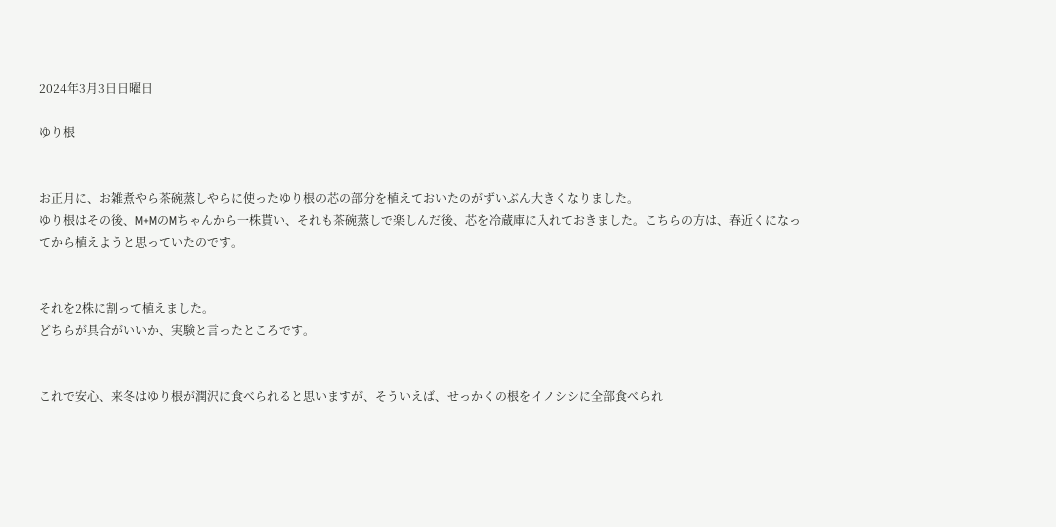2024年3月3日日曜日

ゆり根


お正月に、お雑煮やら茶碗蒸しやらに使ったゆり根の芯の部分を植えておいたのがずいぶん大きくなりました。
ゆり根はその後、M+MのMちゃんから一株貰い、それも茶碗蒸しで楽しんだ後、芯を冷蔵庫に入れておきました。こちらの方は、春近くになってから植えようと思っていたのです。


それを2株に割って植えました。
どちらが具合がいいか、実験と言ったところです。


これで安心、来冬はゆり根が潤沢に食べられると思いますが、そういえば、せっかくの根をイノシシに全部食べられ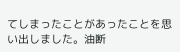てしまったことがあったことを思い出しました。油断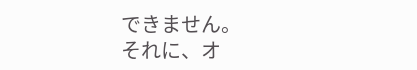できません。
それに、オ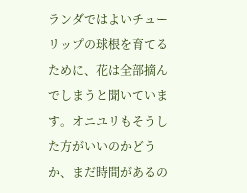ランダではよいチューリップの球根を育てるために、花は全部摘んでしまうと聞いています。オニユリもそうした方がいいのかどうか、まだ時間があるの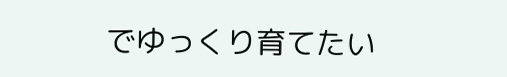でゆっくり育てたい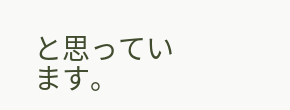と思っています。